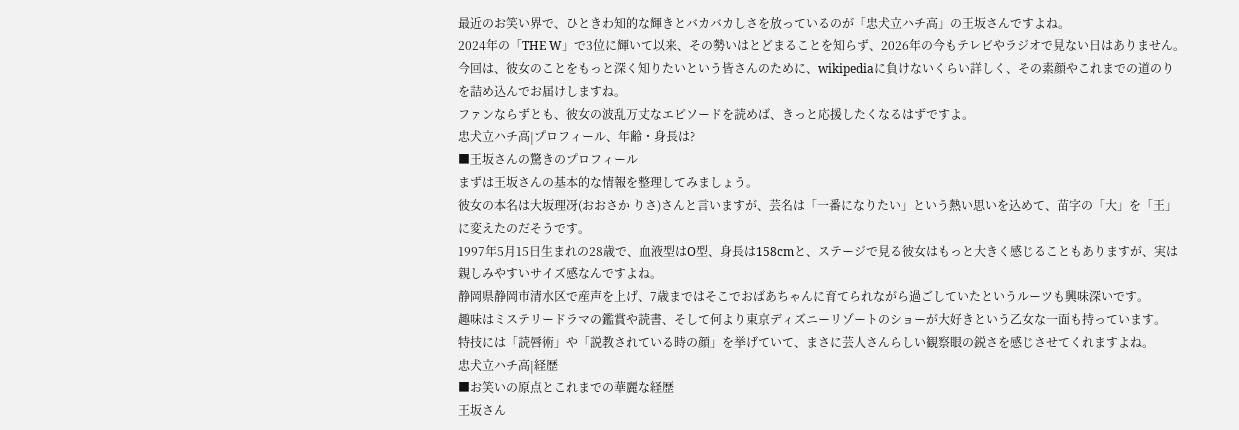最近のお笑い界で、ひときわ知的な輝きとバカバカしさを放っているのが「忠犬立ハチ高」の王坂さんですよね。
2024年の「THE W」で3位に輝いて以来、その勢いはとどまることを知らず、2026年の今もテレビやラジオで見ない日はありません。
今回は、彼女のことをもっと深く知りたいという皆さんのために、wikipediaに負けないくらい詳しく、その素顔やこれまでの道のりを詰め込んでお届けしますね。
ファンならずとも、彼女の波乱万丈なエピソードを読めば、きっと応援したくなるはずですよ。
忠犬立ハチ高|プロフィール、年齢・身長は?
■王坂さんの驚きのプロフィール
まずは王坂さんの基本的な情報を整理してみましょう。
彼女の本名は大坂理冴(おおさか りさ)さんと言いますが、芸名は「一番になりたい」という熱い思いを込めて、苗字の「大」を「王」に変えたのだそうです。
1997年5月15日生まれの28歳で、血液型はO型、身長は158cmと、ステージで見る彼女はもっと大きく感じることもありますが、実は親しみやすいサイズ感なんですよね。
静岡県静岡市清水区で産声を上げ、7歳まではそこでおばあちゃんに育てられながら過ごしていたというルーツも興味深いです。
趣味はミステリードラマの鑑賞や読書、そして何より東京ディズニーリゾートのショーが大好きという乙女な一面も持っています。
特技には「読唇術」や「説教されている時の顔」を挙げていて、まさに芸人さんらしい観察眼の鋭さを感じさせてくれますよね。
忠犬立ハチ高|経歴
■お笑いの原点とこれまでの華麗な経歴
王坂さん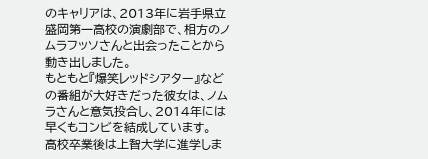のキャリアは、2013年に岩手県立盛岡第一高校の演劇部で、相方のノムラフッソさんと出会ったことから動き出しました。
もともと『爆笑レッドシアター』などの番組が大好きだった彼女は、ノムラさんと意気投合し、2014年には早くもコンビを結成しています。
高校卒業後は上智大学に進学しま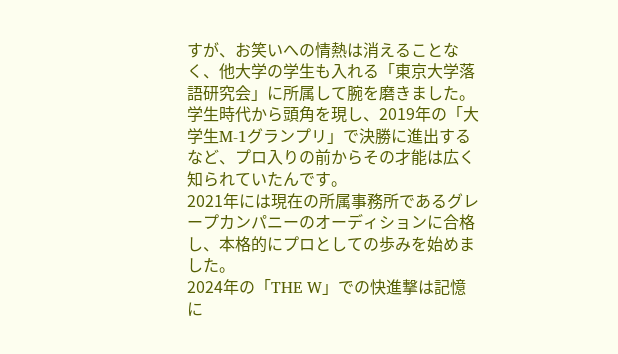すが、お笑いへの情熱は消えることなく、他大学の学生も入れる「東京大学落語研究会」に所属して腕を磨きました。
学生時代から頭角を現し、2019年の「大学生M-1グランプリ」で決勝に進出するなど、プロ入りの前からその才能は広く知られていたんです。
2021年には現在の所属事務所であるグレープカンパニーのオーディションに合格し、本格的にプロとしての歩みを始めました。
2024年の「THE W」での快進撃は記憶に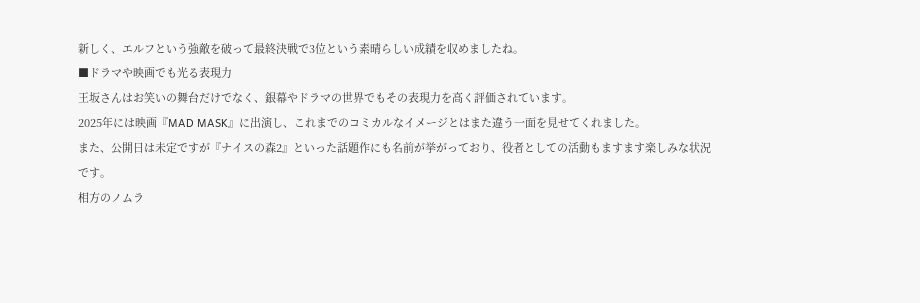新しく、エルフという強敵を破って最終決戦で3位という素晴らしい成績を収めましたね。
■ドラマや映画でも光る表現力
王坂さんはお笑いの舞台だけでなく、銀幕やドラマの世界でもその表現力を高く評価されています。
2025年には映画『MAD MASK』に出演し、これまでのコミカルなイメージとはまた違う一面を見せてくれました。
また、公開日は未定ですが『ナイスの森2』といった話題作にも名前が挙がっており、役者としての活動もますます楽しみな状況です。
相方のノムラ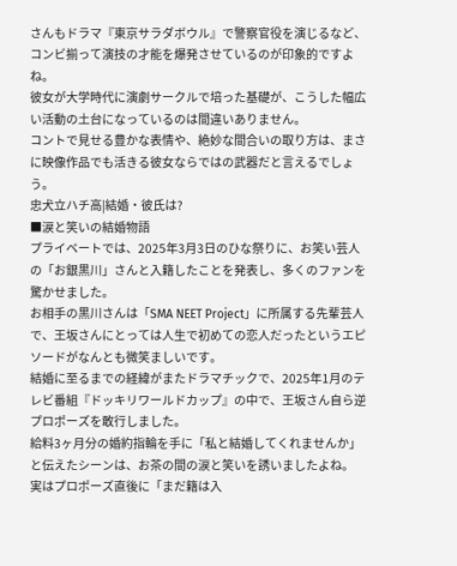さんもドラマ『東京サラダボウル』で警察官役を演じるなど、コンビ揃って演技の才能を爆発させているのが印象的ですよね。
彼女が大学時代に演劇サークルで培った基礎が、こうした幅広い活動の土台になっているのは間違いありません。
コントで見せる豊かな表情や、絶妙な間合いの取り方は、まさに映像作品でも活きる彼女ならではの武器だと言えるでしょう。
忠犬立ハチ高|結婚・彼氏は?
■涙と笑いの結婚物語
プライベートでは、2025年3月3日のひな祭りに、お笑い芸人の「お銀黒川」さんと入籍したことを発表し、多くのファンを驚かせました。
お相手の黒川さんは「SMA NEET Project」に所属する先輩芸人で、王坂さんにとっては人生で初めての恋人だったというエピソードがなんとも微笑ましいです。
結婚に至るまでの経緯がまたドラマチックで、2025年1月のテレビ番組『ドッキリワールドカップ』の中で、王坂さん自ら逆プロポーズを敢行しました。
給料3ヶ月分の婚約指輪を手に「私と結婚してくれませんか」と伝えたシーンは、お茶の間の涙と笑いを誘いましたよね。
実はプロポーズ直後に「まだ籍は入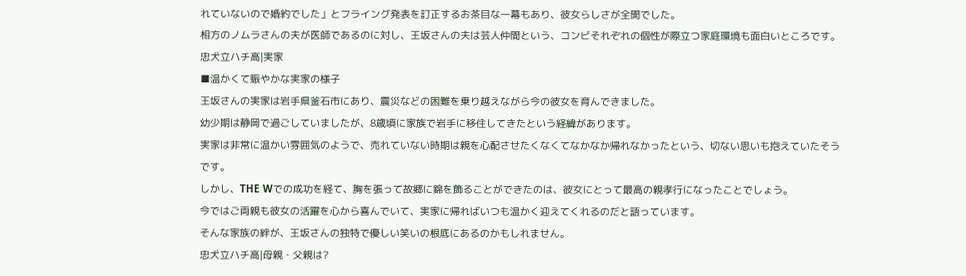れていないので婚約でした」とフライング発表を訂正するお茶目な一幕もあり、彼女らしさが全開でした。
相方のノムラさんの夫が医師であるのに対し、王坂さんの夫は芸人仲間という、コンビそれぞれの個性が際立つ家庭環境も面白いところです。
忠犬立ハチ高|実家
■温かくて賑やかな実家の様子
王坂さんの実家は岩手県釜石市にあり、震災などの困難を乗り越えながら今の彼女を育んできました。
幼少期は静岡で過ごしていましたが、8歳頃に家族で岩手に移住してきたという経緯があります。
実家は非常に温かい雰囲気のようで、売れていない時期は親を心配させたくなくてなかなか帰れなかったという、切ない思いも抱えていたそうです。
しかし、THE Wでの成功を経て、胸を張って故郷に錦を飾ることができたのは、彼女にとって最高の親孝行になったことでしょう。
今ではご両親も彼女の活躍を心から喜んでいて、実家に帰ればいつも温かく迎えてくれるのだと語っています。
そんな家族の絆が、王坂さんの独特で優しい笑いの根底にあるのかもしれません。
忠犬立ハチ高|母親・父親は?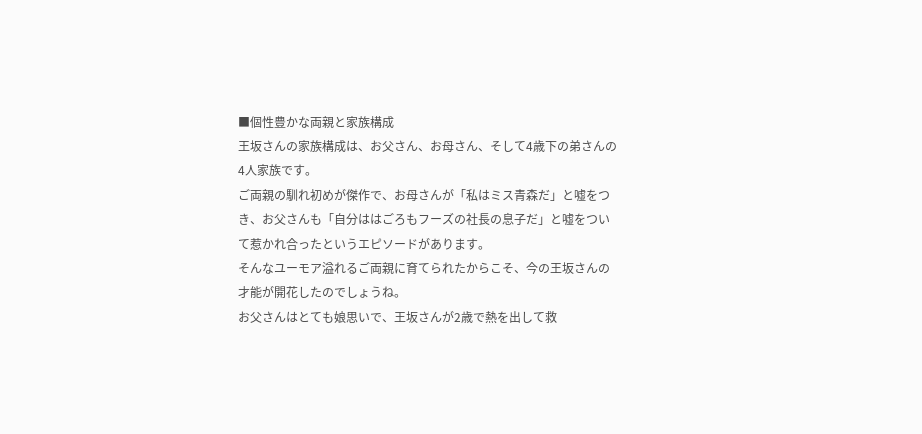■個性豊かな両親と家族構成
王坂さんの家族構成は、お父さん、お母さん、そして4歳下の弟さんの4人家族です。
ご両親の馴れ初めが傑作で、お母さんが「私はミス青森だ」と嘘をつき、お父さんも「自分ははごろもフーズの社長の息子だ」と嘘をついて惹かれ合ったというエピソードがあります。
そんなユーモア溢れるご両親に育てられたからこそ、今の王坂さんの才能が開花したのでしょうね。
お父さんはとても娘思いで、王坂さんが2歳で熱を出して救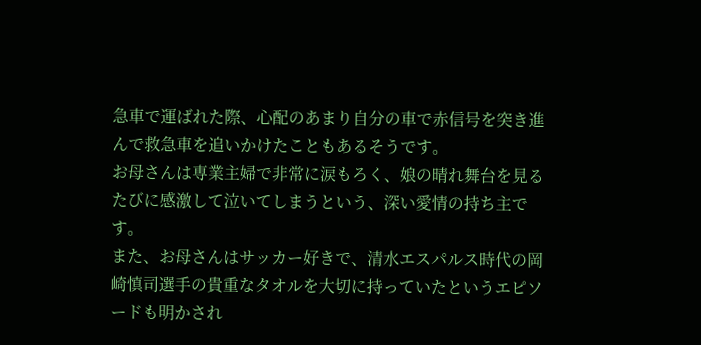急車で運ばれた際、心配のあまり自分の車で赤信号を突き進んで救急車を追いかけたこともあるそうです。
お母さんは専業主婦で非常に涙もろく、娘の晴れ舞台を見るたびに感激して泣いてしまうという、深い愛情の持ち主です。
また、お母さんはサッカー好きで、清水エスパルス時代の岡崎慎司選手の貴重なタオルを大切に持っていたというエピソードも明かされ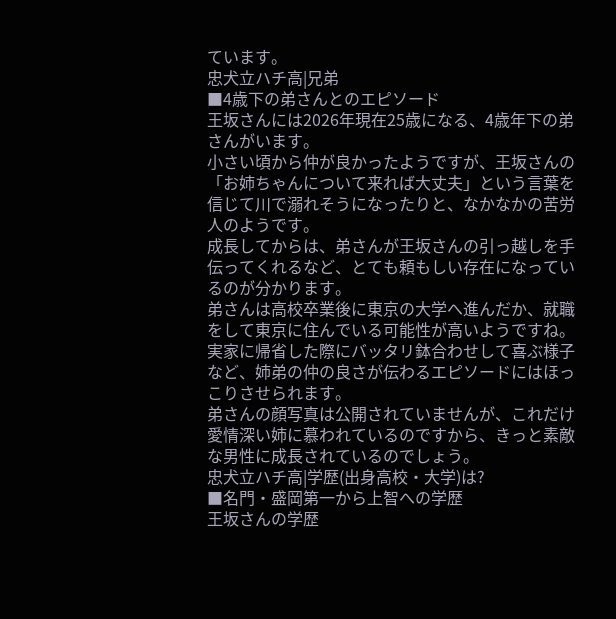ています。
忠犬立ハチ高|兄弟
■4歳下の弟さんとのエピソード
王坂さんには2026年現在25歳になる、4歳年下の弟さんがいます。
小さい頃から仲が良かったようですが、王坂さんの「お姉ちゃんについて来れば大丈夫」という言葉を信じて川で溺れそうになったりと、なかなかの苦労人のようです。
成長してからは、弟さんが王坂さんの引っ越しを手伝ってくれるなど、とても頼もしい存在になっているのが分かります。
弟さんは高校卒業後に東京の大学へ進んだか、就職をして東京に住んでいる可能性が高いようですね。
実家に帰省した際にバッタリ鉢合わせして喜ぶ様子など、姉弟の仲の良さが伝わるエピソードにはほっこりさせられます。
弟さんの顔写真は公開されていませんが、これだけ愛情深い姉に慕われているのですから、きっと素敵な男性に成長されているのでしょう。
忠犬立ハチ高|学歴(出身高校・大学)は?
■名門・盛岡第一から上智への学歴
王坂さんの学歴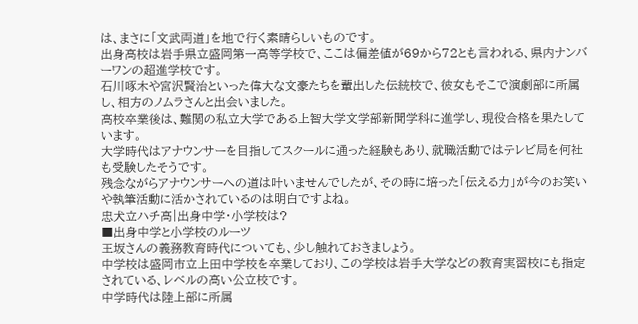は、まさに「文武両道」を地で行く素晴らしいものです。
出身高校は岩手県立盛岡第一高等学校で、ここは偏差値が69から72とも言われる、県内ナンバーワンの超進学校です。
石川啄木や宮沢賢治といった偉大な文豪たちを輩出した伝統校で、彼女もそこで演劇部に所属し、相方のノムラさんと出会いました。
高校卒業後は、難関の私立大学である上智大学文学部新聞学科に進学し、現役合格を果たしています。
大学時代はアナウンサーを目指してスクールに通った経験もあり、就職活動ではテレビ局を何社も受験したそうです。
残念ながらアナウンサーへの道は叶いませんでしたが、その時に培った「伝える力」が今のお笑いや執筆活動に活かされているのは明白ですよね。
忠犬立ハチ高|出身中学・小学校は?
■出身中学と小学校のルーツ
王坂さんの義務教育時代についても、少し触れておきましょう。
中学校は盛岡市立上田中学校を卒業しており、この学校は岩手大学などの教育実習校にも指定されている、レベルの高い公立校です。
中学時代は陸上部に所属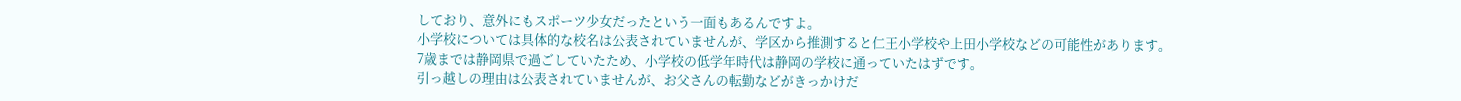しており、意外にもスポーツ少女だったという一面もあるんですよ。
小学校については具体的な校名は公表されていませんが、学区から推測すると仁王小学校や上田小学校などの可能性があります。
7歳までは静岡県で過ごしていたため、小学校の低学年時代は静岡の学校に通っていたはずです。
引っ越しの理由は公表されていませんが、お父さんの転勤などがきっかけだ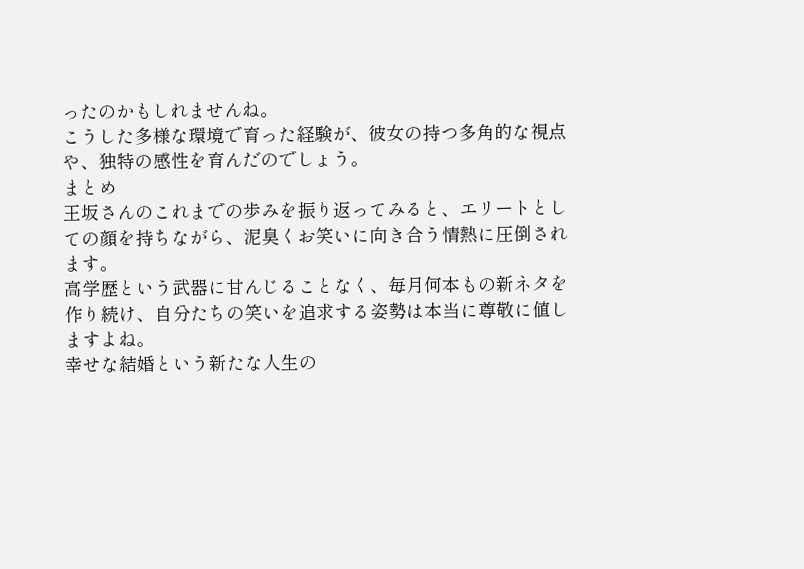ったのかもしれませんね。
こうした多様な環境で育った経験が、彼女の持つ多角的な視点や、独特の感性を育んだのでしょう。
まとめ
王坂さんのこれまでの歩みを振り返ってみると、エリートとしての顔を持ちながら、泥臭くお笑いに向き合う情熱に圧倒されます。
高学歴という武器に甘んじることなく、毎月何本もの新ネタを作り続け、自分たちの笑いを追求する姿勢は本当に尊敬に値しますよね。
幸せな結婚という新たな人生の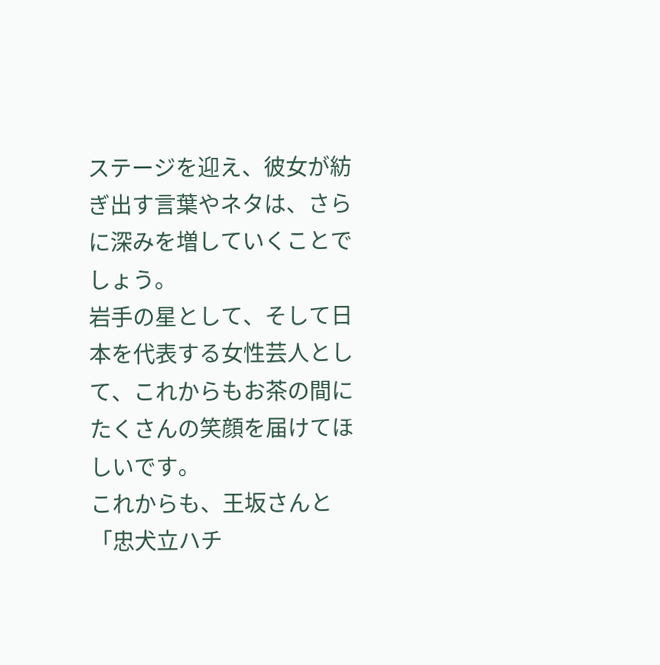ステージを迎え、彼女が紡ぎ出す言葉やネタは、さらに深みを増していくことでしょう。
岩手の星として、そして日本を代表する女性芸人として、これからもお茶の間にたくさんの笑顔を届けてほしいです。
これからも、王坂さんと「忠犬立ハチ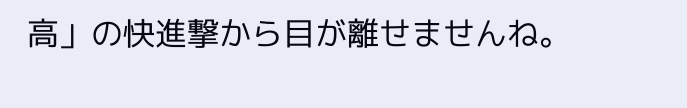高」の快進撃から目が離せませんね。